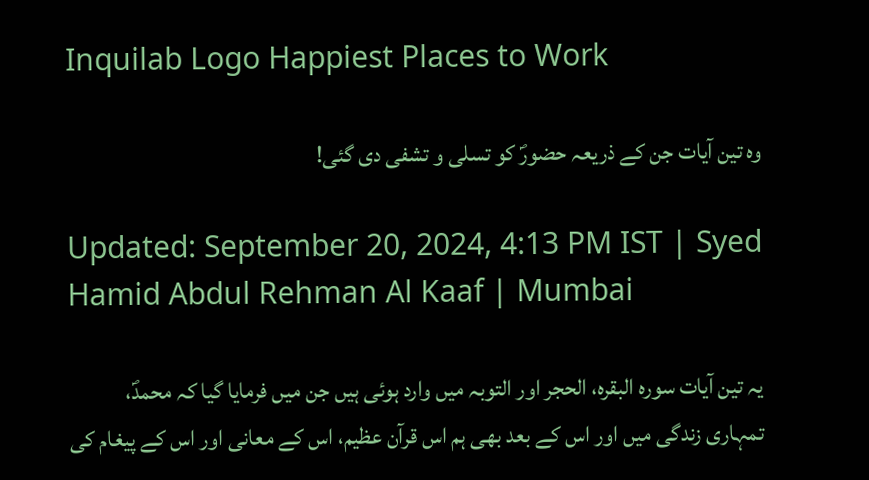Inquilab Logo Happiest Places to Work

وہ تین آیات جن کے ذریعہ حضورؐ کو تسلی و تشفی دی گئی!

Updated: September 20, 2024, 4:13 PM IST | Syed Hamid Abdul Rehman Al Kaaf | Mumbai

یہ تین آیات سورہ البقرہ، الحجر اور التوبہ میں وارد ہوئی ہیں جن میں فرمایا گیا کہ محمدؐ، تمہاری زندگی میں اور اس کے بعد بھی ہم اس قرآن عظیم، اس کے معانی اور اس کے پیغام کی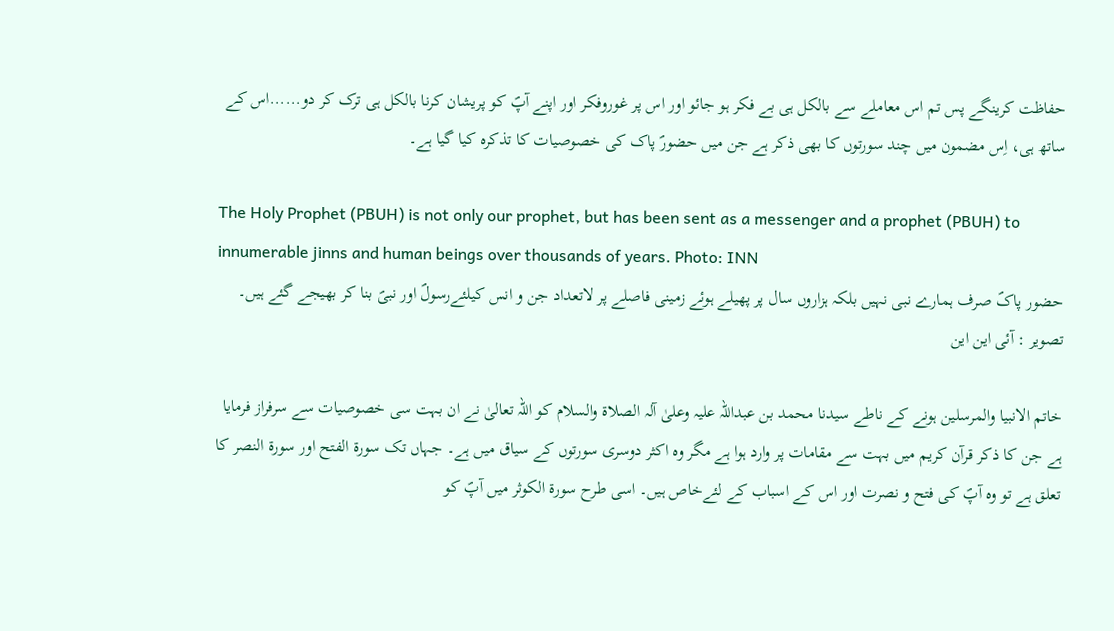حفاظت کرینگے پس تم اس معاملے سے بالکل ہی بے فکر ہو جائو اور اس پر غوروفکر اور اپنے آپؐ کو پریشان کرنا بالکل ہی ترک کر دو......اس کے ساتھ ہی، اِس مضمون میں چند سورتوں کا بھی ذکر ہے جن میں حضورؐ پاک کی خصوصیات کا تذکرہ کیا گیا ہے۔

The Holy Prophet (PBUH) is not only our prophet, but has been sent as a messenger and a prophet (PBUH) to innumerable jinns and human beings over thousands of years. Photo: INN
حضور پاکؐ صرف ہمارے نبی نہیں بلکہ ہزاروں سال پر پھیلے ہوئے زمینی فاصلے پر لاتعداد جن و انس کیلئےرسولؐ اور نبیؐ بنا کر بھیجے گئے ہیں۔ تصویر : آئی این این

خاتم الانبیا والمرسلین ہونے کے ناطے سیدنا محمد بن عبداللہ علیہ وعلیٰ آلہ الصلاۃ والسلام کو اللہ تعالیٰ نے ان بہت سی خصوصیات سے سرفراز فرمایا ہے جن کا ذکر قرآن کریم میں بہت سے مقامات پر وارد ہوا ہے مگر وہ اکثر دوسری سورتوں کے سیاق میں ہے۔ جہاں تک سورۃ الفتح اور سورۃ النصر کا تعلق ہے تو وہ آپؐ کی فتح و نصرت اور اس کے اسباب کے لئےخاص ہیں۔ اسی طرح سورۃ الکوثر میں آپؐ کو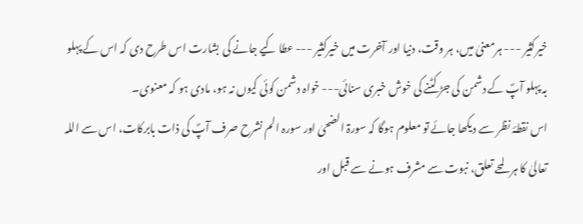خیرکثیر --- ہرمعنیٰ میں، ہر وقت، دنیا اور آخرت میں خیرکثیر --- عطا کیے جانے کی بشارت اس طرح دی کہ اس کے پہلو بہ پہلو آپؐ کے دشمن کی جڑ کٹنے کی خوش خبری سنائی--- خواہ دشمن کوئی کیوں نہ ہو، مادی ہو کہ معنوی۔
اس نقطۂ نظر سے دیکھا جائے تو معلوم ہوگا کہ سورۃ الضحیٰ اور سورہ الم نشرح صرف آپؐ کی ذات بابرکات، اس سے اللہ تعالیٰ کا ہر لمحے تعلق، نبوت سے مشرف ہونے سے قبل اور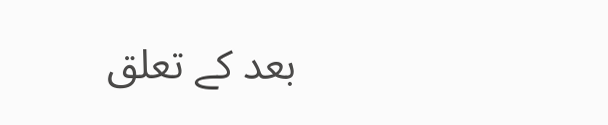بعد کے تعلق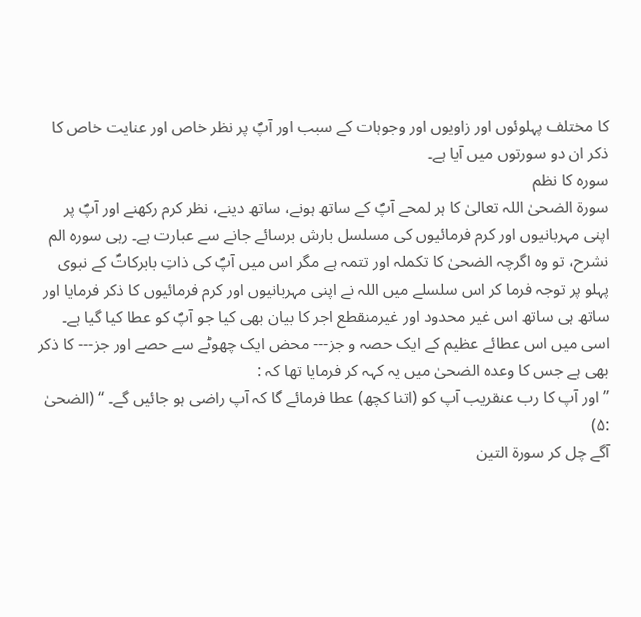کا مختلف پہلوئوں اور زاویوں اور وجوہات کے سبب اور آپؐ پر نظر خاص اور عنایت خاص کا ذکر ان دو سورتوں میں آیا ہے۔
سورہ کا نظم
سورۃ الضحیٰ اللہ تعالیٰ کا ہر لمحے آپؐ کے ساتھ ہونے، ساتھ دینے، نظر کرم رکھنے اور آپؐ پر اپنی مہربانیوں اور کرم فرمائیوں کی مسلسل بارش برسائے جانے سے عبارت ہے۔ رہی سورہ الم نشرح، تو وہ اگرچہ الضحیٰ کا تکملہ اور تتمہ ہے مگر اس میں آپؐ کی ذاتِ بابرکاتؐ کے نبوی پہلو پر توجہ فرما کر اس سلسلے میں اللہ نے اپنی مہربانیوں اور کرم فرمائیوں کا ذکر فرمایا اور ساتھ ہی ساتھ اس غیر محدود اور غیرمنقطع اجر کا بیان بھی کیا جو آپؐ کو عطا کیا گیا ہے۔
اسی میں اس عطائے عظیم کے ایک حصہ و جز--- محض ایک چھوٹے سے حصے اور جز--- کا ذکر بھی ہے جس کا وعدہ الضحیٰ میں یہ کہہ کر فرمایا تھا کہ :
’’اور آپ کا رب عنقریب آپ کو (اتنا کچھ) عطا فرمائے گا کہ آپ راضی ہو جائیں گے۔ ‘‘ (الضحیٰ :۵)
آگے چل کر سورۃ التین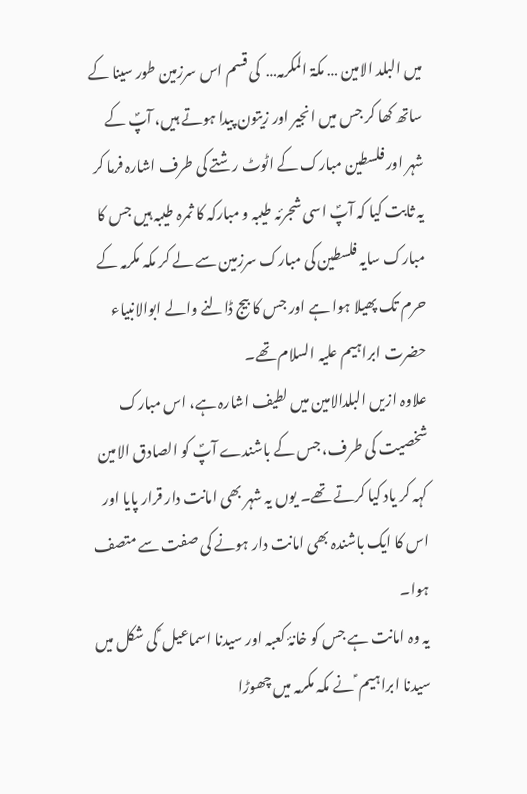میں البلد الامین … مکۃ المکرمہ…  کی قسم اس سرزمین طور سینا کے ساتھ کھا کر جس میں انجیر اور زیتون پیدا ہوتے ہیں، آپؐ کے شہر اور فلسطین مبارک کے اٹوٹ رشتے کی طرف اشارہ فرما کر یہ ثابت کیا کہ آپؐ اسی شجرئہ طیبہ و مبارکہ کا ثمرہ طیبہ ہیں جس کا مبارک سایہ فلسطین کی مبارک سرزمین سے لے کر مکہ مکرمہ کے حرم تک پھیلا ہوا ہے اور جس کا بیج ڈالنے والے ابوالانبیاء حضرت ابراہیم علیہ السلام تھے۔
علاوہ ازیں البلدالامین میں لطیف اشارہ ہے، اس مبارک شخصیت کی طرف، جس کے باشندے آپؐ کو الصادق الامین کہہ کر یاد کیا کرتے تھے۔ یوں یہ شہر بھی امانت دار قرار پایا اور اس کا ایک باشندہ بھی امانت دار ہونے کی صفت سے متصف ہوا۔
یہ وہ امانت ہے جس کو خانۂ کعبہ اور سیدنا اسماعیل ؑ کی شکل میں سیدنا ابراہیم ؑ نے مکہ مکرمہ میں چھوڑا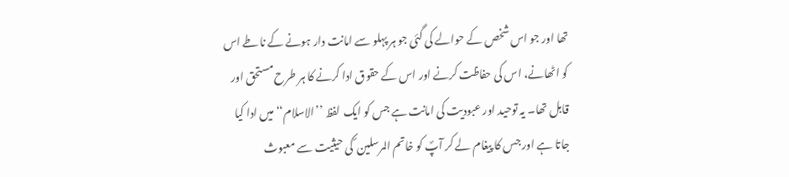تھا اور جو اس شخص کے حوالے کی گئی جو ہر پہلو سے امانت دار ہونے کے ناطے اس کو اٹھانے، اس کی حفاظت کرنے اور اس کے حقوق ادا کرنے کا ہر طرح مستحق اور قابل تھا۔ یہ توحید اور عبودیت کی امانت ہے جس کو ایک لفظ ’’الاسلام‘‘ میں ادا کیا جاتا ہے اور جس کا پیغام لے کر آپؐ کو خاتم المرسلین ؐ کی حیثیت سے معبوث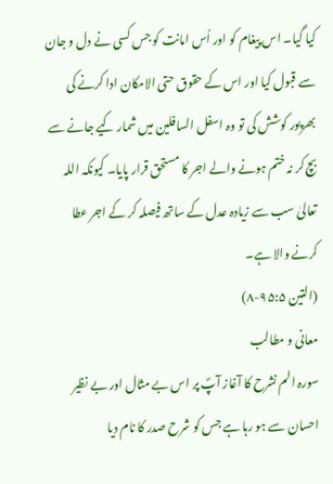کیا گیا۔ اس پیغام کو اور اُس امانت کو جس کسی نے دل و جان سے قبول کیا اور اس کے حقوق حتی الامکان ادا کرنے کی بھرپور کوشش کی تو وہ اسفل السافلین میں شمار کیے جانے سے بچ کر نہ ختم ہونے والے اجر کا مستحق قرار پایا۔ کیونکہ اللہ تعالیٰ سب سے زیادہ عدل کے ساتھ فیصلہ کر کے اجر عطا کرنے والا ہے۔
(التین ۹۵:۵-۸)
معانی و مطالب
سورہ الم نشرح کا آغاز آپؐ پر اس بے مثال اور بے نظیر احسان سے ہو رہا ہے جس کو شرح صدر کا نام دیا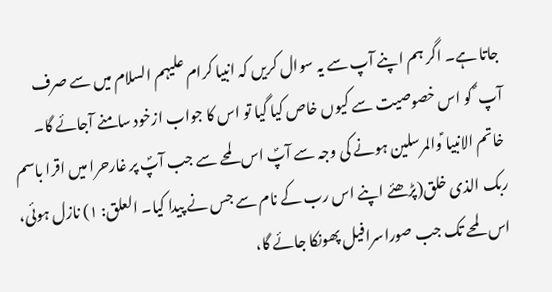جاتا ہے۔ اگر ہم اپنے آپ سے یہ سوال کریں کہ انبیا کرام علیہم السلام میں سے صرف آپ ؐ کو اس خصوصیت سے کیوں خاص کیا گیا تو اس کا جواب ازخود سامنے آجائے گا۔
خاتم الانبیا ؑوالمرسلین ہونے کی وجہ سے آپؐ اس لمحے سے جب آپؐ پر غارحرا میں اقرا باسم ربک الذی خلق(پڑھئے اپنے اس رب کے نام سے جس نے پیدا کیا۔ العلق: ۱) نازل ہوئی، اس لمحے تک جب صوراسرافیل پھونکا جائے گا،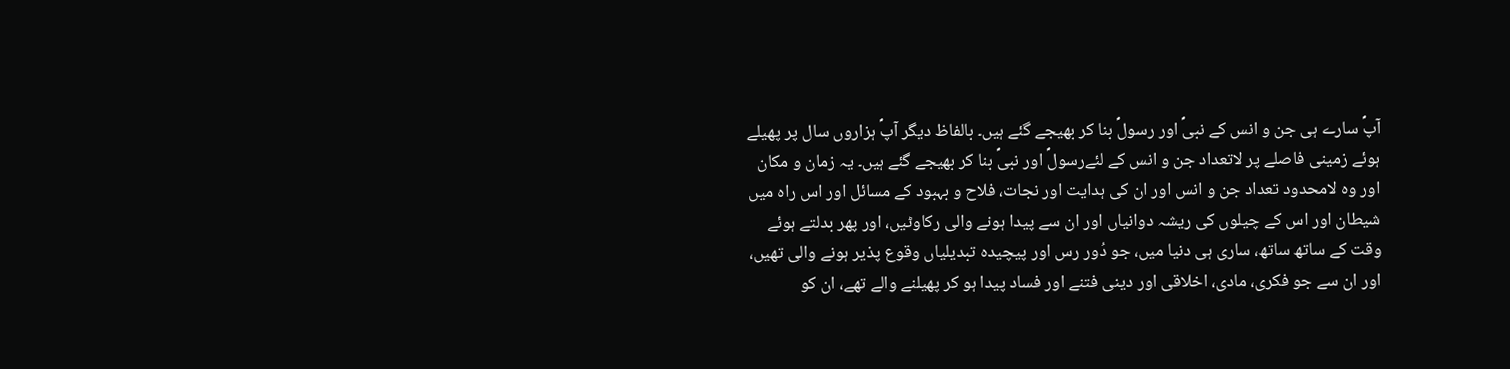آپؐ سارے ہی جن و انس کے نبیؐ اور رسولؐ بنا کر بھیجے گئے ہیں۔ بالفاظ دیگر آپؐ ہزاروں سال پر پھیلے ہوئے زمینی فاصلے پر لاتعداد جن و انس کے لئےرسولؐ اور نبیؐ بنا کر بھیجے گئے ہیں۔ یہ زمان و مکان اور وہ لامحدود تعداد جن و انس اور ان کی ہدایت اور نجات، فلاح و بہبود کے مسائل اور اس راہ میں شیطان اور اس کے چیلوں کی ریشہ دوانیاں اور ان سے پیدا ہونے والی رکاوٹیں، اور پھر بدلتے ہوئے وقت کے ساتھ ساتھ، ساری ہی دنیا میں، جو دُور رس اور پیچیدہ تبدیلیاں وقوع پذیر ہونے والی تھیں، اور ان سے جو فکری، مادی، اخلاقی اور دینی فتنے اور فساد پیدا ہو کر پھیلنے والے تھے، ان کو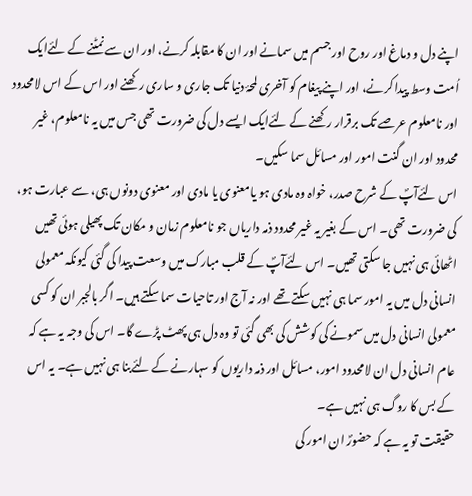اپنے دل و دماغ اور روح اور جسم میں سمانے اور ان کا مقابلہ کرنے، اور ان سے نمٹنے کے لئےایک اُمت وسط پیدا کرنے، اور اپنے پیغام کو آخری لمحۂ دنیا تک جاری و ساری رکھنے اور اس کے اس لامحدود اور نامعلوم عرصے تک برقرار رکھنے کے لئےایک ایسے دل کی ضرورت تھی جس میں یہ نامعلوم، غیر محدود اور ان گنت امور اور مسائل سما سکیں۔
اس لئےآپؐ کے شرح صدر، خواہ وہ مادی ہو یامعنوی یا مادی اور معنوی دونوں ہی، سے عبارت ہو، کی ضرورت تھی۔ اس کے بغیر یہ غیر محدود ذمہ داریاں جو نامعلوم زمان و مکان تک پھیلی ہوئی تھیں اٹھائی ہی نہیں جا سکتی تھیں۔ اس لئےآپؐ کے قلب مبارک میں وسعت پیدا کی گئی کیونکہ معمولی انسانی دل میں یہ امور سما ہی نہیں سکتے تھے اور نہ آج اور تاحیات سما سکتے ہیں۔ اگر بالجبر ان کو کسی معمولی انسانی دل میں سمونے کی کوشش کی بھی گئی تو وہ دل ہی پھٹ پڑے گا۔ اس کی وجہ یہ ہے کہ عام انسانی دل ان لامحدود امور، مسائل اور ذمہ داریوں کو سہارنے کے لئےبنا ہی نہیں ہے۔ یہ اس کے بس کا روگ ہی نہیں ہے۔
حقیقت تو یہ ہے کہ حضورؐ ان امور کی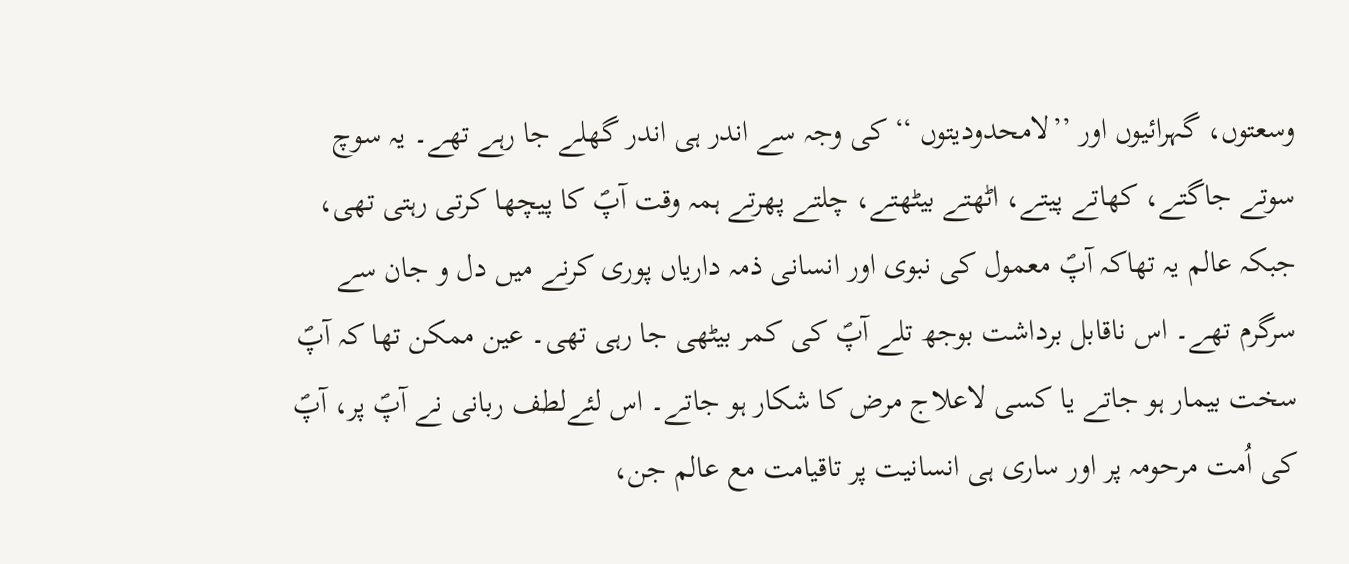وسعتوں، گہرائیوں اور ’’لامحدودیتوں ‘‘ کی وجہ سے اندر ہی اندر گھلے جا رہے تھے۔ یہ سوچ سوتے جاگتے، کھاتے پیتے، اٹھتے بیٹھتے، چلتے پھرتے ہمہ وقت آپؐ کا پیچھا کرتی رہتی تھی، جبکہ عالم یہ تھاکہ آپؐ معمول کی نبوی اور انسانی ذمہ داریاں پوری کرنے میں دل و جان سے سرگرم تھے۔ اس ناقابل برداشت بوجھ تلے آپؐ کی کمر بیٹھی جا رہی تھی۔ عین ممکن تھا کہ آپؐ سخت بیمار ہو جاتے یا کسی لاعلاج مرض کا شکار ہو جاتے۔ اس لئےلطف ربانی نے آپؐ پر، آپؐ کی اُمت مرحومہ پر اور ساری ہی انسانیت پر تاقیامت مع عالم جن،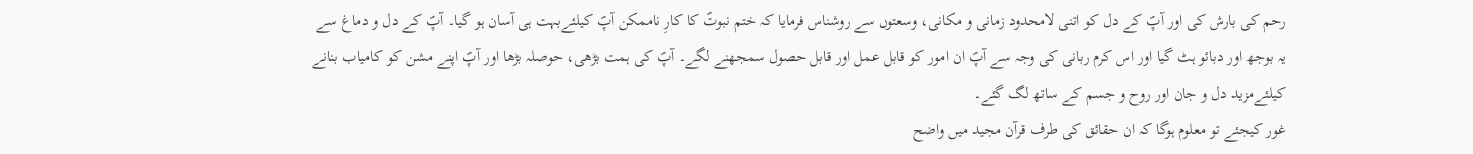رحم کی بارش کی اور آپؐ کے دل کو اتنی لامحدود زمانی و مکانی، وسعتوں سے روشناس فرمایا کہ ختم نبوتؐ کا کارِ ناممکن آپؐ کیلئےبہت ہی آسان ہو گیا۔ آپؐ کے دل و دماغ سے یہ بوجھ اور دبائو ہٹ گیا اور اس کرم ربانی کی وجہ سے آپؐ ان امور کو قابل عمل اور قابل حصول سمجھنے لگے۔ آپؐ کی ہمت بڑھی، حوصلہ بڑھا اور آپؐ اپنے مشن کو کامیاب بنانے کیلئےمزید دل و جان اور روح و جسم کے ساتھ لگ گئے۔
غور کیجئے تو معلوم ہوگا کہ ان حقائق کی طرف قرآن مجید میں واضح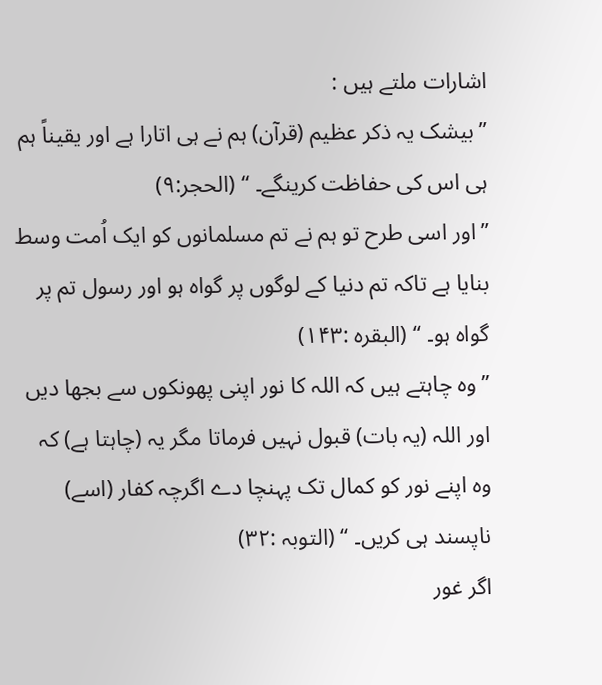اشارات ملتے ہیں :
’’بیشک یہ ذکر عظیم (قرآن) ہم نے ہی اتارا ہے اور یقیناً ہم ہی اس کی حفاظت کرینگے۔ ‘‘ (الحجر:۹)
’’اور اسی طرح تو ہم نے تم مسلمانوں کو ایک اُمت وسط بنایا ہے تاکہ تم دنیا کے لوگوں پر گواہ ہو اور رسول تم پر گواہ ہو۔ ‘‘ (البقرہ :۱۴۳)
’’وہ چاہتے ہیں کہ اللہ کا نور اپنی پھونکوں سے بجھا دیں اور اللہ (یہ بات) قبول نہیں فرماتا مگر یہ (چاہتا ہے) کہ وہ اپنے نور کو کمال تک پہنچا دے اگرچہ کفار (اسے) ناپسند ہی کریں۔ ‘‘ (التوبہ :۳۲)
اگر غور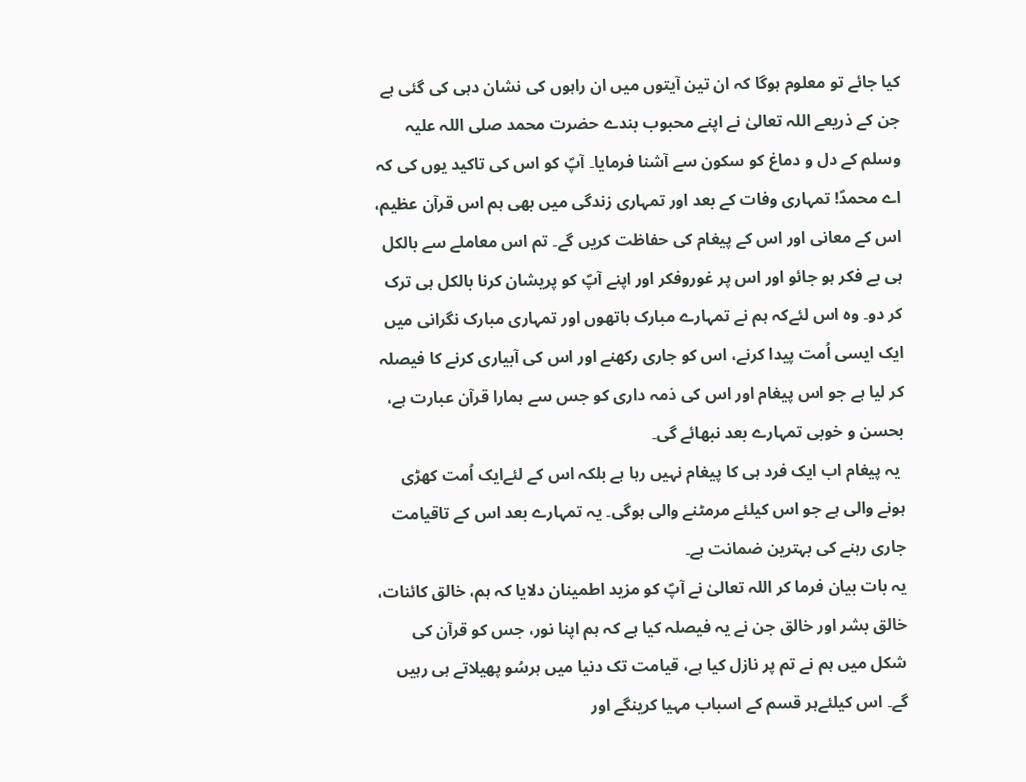کیا جائے تو معلوم ہوگا کہ ان تین آیتوں میں ان راہوں کی نشان دہی کی گئی ہے جن کے ذریعے اللہ تعالیٰ نے اپنے محبوب بندے حضرت محمد صلی اللہ علیہ وسلم کے دل و دماغ کو سکون سے آشنا فرمایا۔ آپؐ کو اس کی تاکید یوں کی کہ اے محمدؐ! تمہاری وفات کے بعد اور تمہاری زندگی میں بھی ہم اس قرآن عظیم، اس کے معانی اور اس کے پیغام کی حفاظت کریں گے۔ تم اس معاملے سے بالکل ہی بے فکر ہو جائو اور اس پر غوروفکر اور اپنے آپؐ کو پریشان کرنا بالکل ہی ترک کر دو۔ وہ اس لئےکہ ہم نے تمہارے مبارک ہاتھوں اور تمہاری مبارک نگرانی میں ایک ایسی اُمت پیدا کرنے، اس کو جاری رکھنے اور اس کی آبیاری کرنے کا فیصلہ کر لیا ہے جو اس پیغام اور اس کی ذمہ داری کو جس سے ہمارا قرآن عبارت ہے، بحسن و خوبی تمہارے بعد نبھائے گی۔
 یہ پیغام اب ایک فرد ہی کا پیغام نہیں رہا ہے بلکہ اس کے لئےایک اُمت کھڑی ہونے والی ہے جو اس کیلئے مرمٹنے والی ہوگی۔ یہ تمہارے بعد اس کے تاقیامت جاری رہنے کی بہترین ضمانت ہے۔
یہ بات بیان فرما کر اللہ تعالیٰ نے آپؐ کو مزید اطمینان دلایا کہ ہم، خالق کائنات، خالق بشر اور خالق جن نے یہ فیصلہ کیا ہے کہ ہم اپنا نور، جس کو قرآن کی شکل میں ہم نے تم پر نازل کیا ہے، قیامت تک دنیا میں ہرسُو پھیلاتے ہی رہیں گے۔ اس کیلئےہر قسم کے اسباب مہیا کرینگے اور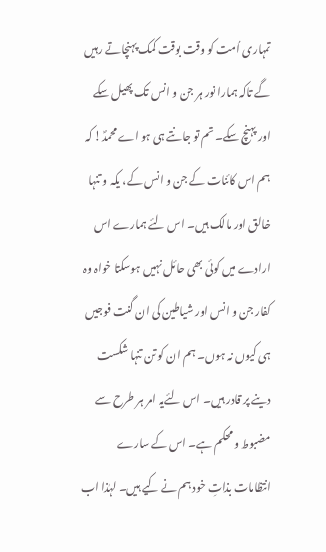تمہاری اُمت کو وقت بوقت کمک پہنچاتے رہیں گے تاکہ ہمارا نور ہر جن و انس تک پھیل سکے اور پہنچ سکے۔ تم تو جانتے ہی ہو اے محمدؐ! کہ ہم اس کائنات کے جن و انس کے، یکہ و تنہا خالق اور مالک ہیں۔ اس لئے ہمارے اس ارادے میں کوئی بھی حائل نہیں ہوسکتا خواہ وہ کفار جن و انس اور شیاطین کی ان گنت فوجیں ہی کیوں نہ ہوں۔ ہم ان کو تن تنہا شکست دینے پر قادر ہیں۔ اس لئےیہ امر ہر طرح سے مضبوط و محکم ہے۔ اس کے سارے انتظامات بذاتِ خود ہم نے کیے ہیں۔ لہٰذا اب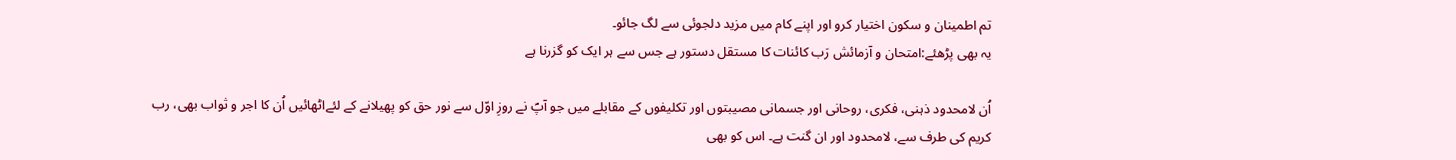تم اطمینان و سکون اختیار کرو اور اپنے کام میں مزید دلجوئی سے لگ جائو۔
یہ بھی پڑھئے:امتحان و آزمائش رَب کائنات کا مستقل دستور ہے جس سے ہر ایک کو گزرنا ہے

اُن لامحدود ذہنی، فکری، روحانی اور جسمانی مصیبتوں اور تکلیفوں کے مقابلے میں جو آپؐ نے روزِ اوّل سے نور حق کو پھیلانے کے لئےاٹھائیں اُن کا اجر و ثواب بھی، رب کریم کی طرف سے، لامحدود اور ان گنت ہے۔ اس کو بھی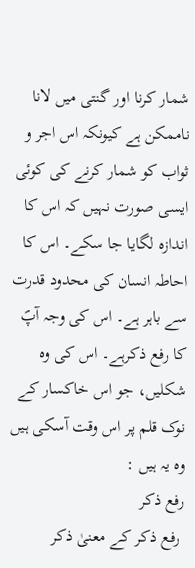شمار کرنا اور گنتی میں لانا ناممکن ہے کیونکہ اس اجر و ثواب کو شمار کرنے کی کوئی ایسی صورت نہیں کہ اس کا اندازہ لگایا جا سکے۔ اس کا احاطہ انسان کی محدود قدرت سے باہر ہے۔ اس کی وجہ آپؐ کا رفع ذکرہے۔ اس کی وہ شکلیں، جو اس خاکسار کے نوک قلم پر اس وقت آسکی ہیں وہ یہ ہیں :
رفع ذکر
 رفع ذکر کے معنیٰ ذکر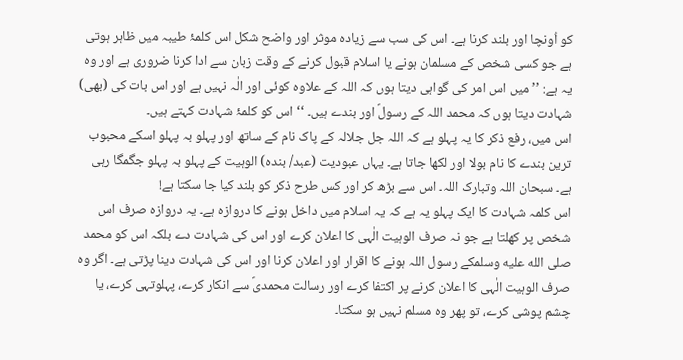کو اُونچا اور بلند کرنا ہے۔ اس کی سب سے زیادہ موثر اور واضح شکل اس کلمۂ طیبہ میں ظاہر ہوتی ہے جو کسی شخص کے مسلمان ہونے یا اسلام قبول کرنے کے وقت زبان سے ادا کرنا ضروری ہے اور وہ یہ ہے: ’’میں اس امر کی گواہی دیتا ہوں کہ اللہ کے علاوہ کوئی اور الٰہ نہیں ہے اور اس بات کی (بھی) شہادت دیتا ہوں کہ محمد اللہ کے رسولؐ اور بندے ہیں۔ ‘‘ اس کو کلمۂ شہادت کہتے ہیں۔
اس میں، رفع ذکر کا یہ پہلو ہے کہ اللہ جل جلالہ کے پاک نام کے ساتھ اور پہلو بہ پہلو اسکے محبوب ترین بندے کا نام بولا اور لکھا جاتا ہے۔ یہاں عبودیت (عبد/ بندہ) الوہیت کے پہلو بہ پہلو جگمگا رہی ہے۔ سبحان اللہ وتبارک اللہ۔ اس سے بڑھ کر اور کس طرح ذکر کو بلند کیا جا سکتا ہے!
اس کلمہ شہادت کا ایک پہلو یہ ہے کہ یہ اسلام میں داخل ہونے کا دروازہ ہے۔ یہ دروازہ صرف اس شخص پر کھلتا ہے جو نہ صرف الوہیت الٰہی کا اعلان کرے اور اس کی شہادت دے بلکہ اس کو محمد صلى الله عليه وسلمکے رسول اللہ ہونے کا اقرار اور اعلان کرنا اور اس کی شہادت دینا پڑتی ہے۔ اگر وہ صرف الوہیت الٰہی کا اعلان کرنے پر اکتفا کرے اور رسالت محمدیؐ سے انکار کرے، پہلوتہی کرے، یا چشم پوشی کرے، تو پھر وہ مسلم نہیں ہو سکتا۔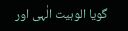گویا الوہیت الٰہی اور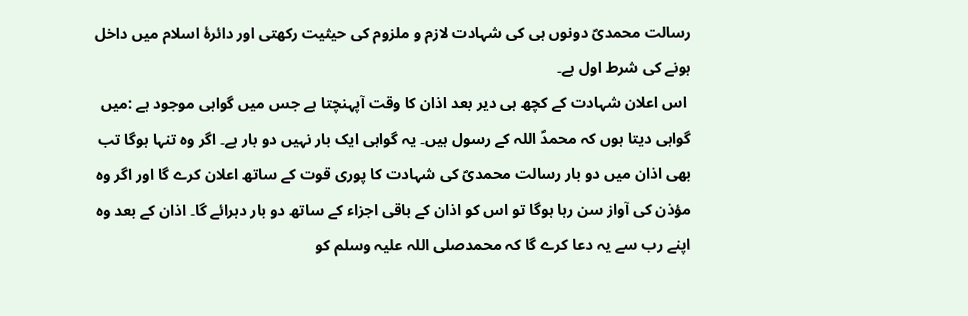رسالت محمدیؐ دونوں ہی کی شہادت لازم و ملزوم کی حیثیت رکھتی اور دائرۂ اسلام میں داخل ہونے کی شرط اول ہے۔
 اس اعلان شہادت کے کچھ ہی دیر بعد اذان کا وقت آپہنچتا ہے جس میں گواہی موجود ہے :میں گواہی دیتا ہوں کہ محمدؐ اللہ کے رسول ہیں۔ یہ گواہی ایک بار نہیں دو بار ہے۔ اگر وہ تنہا ہوگا تب بھی اذان میں دو بار رسالت محمدیؐ کی شہادت کا پوری قوت کے ساتھ اعلان کرے گا اور اگر وہ مؤذن کی آواز سن رہا ہوگا تو اس کو اذان کے باقی اجزاء کے ساتھ دو بار دہرائے گا۔ اذان کے بعد وہ اپنے رب سے یہ دعا کرے گا کہ محمدصلی اللہ علیہ وسلم کو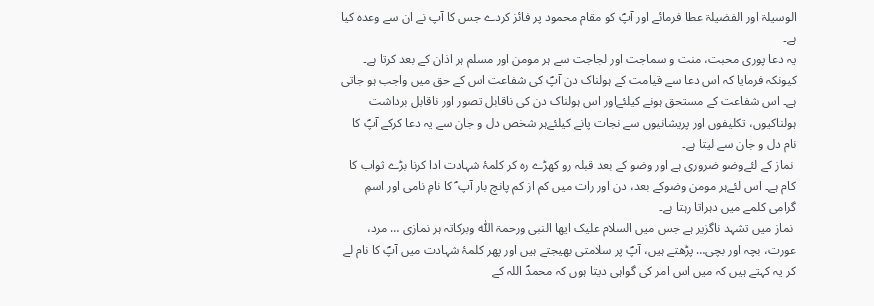الوسیلۃ اور الفضیلۃ عطا فرمائے اور آپؐ کو مقام محمود پر فائز کردے جس کا آپ نے ان سے وعدہ کیا ہے۔
یہ دعا پوری محبت، منت و سماجت اور لجاجت سے ہر مومن اور مسلم ہر اذان کے بعد کرتا ہے۔ کیونکہ فرمایا کہ اس دعا سے قیامت کے ہولناک دن آپؐ کی شفاعت اس کے حق میں واجب ہو جاتی ہے۔ اس شفاعت کے مستحق ہونے کیلئےاور اس ہولناک دن کی ناقابل تصور اور ناقابل برداشت ہولناکیوں، تکلیفوں اور پریشانیوں سے نجات پانے کیلئےہر شخص دل و جان سے یہ دعا کرکے آپؐ کا نام دل و جان سے لیتا ہے۔
 نماز کے لئےوضو ضروری ہے اور وضو کے بعد قبلہ رو کھڑے رہ کر کلمۂ شہادت ادا کرنا بڑے ثواب کا کام ہے۔ اس لئےہر مومن وضوکے بعد، دن اور رات میں کم از کم پانچ بار آپ ؐ کا نامِ نامی اور اسمِ گرامی کلمے میں دہراتا رہتا ہے۔
 نماز میں تشہد ناگزیر ہے جس میں السلام علیک ایھا النبی ورحمۃ اللّٰہ وبرکاتہ ہر نمازی … مرد، عورت، بچہ اور بچی… پڑھتے ہیں، آپؐ پر سلامتی بھیجتے ہیں اور پھر کلمۂ شہادت میں آپؐ کا نام لے کر یہ کہتے ہیں کہ میں اس امر کی گواہی دیتا ہوں کہ محمدؐ اللہ کے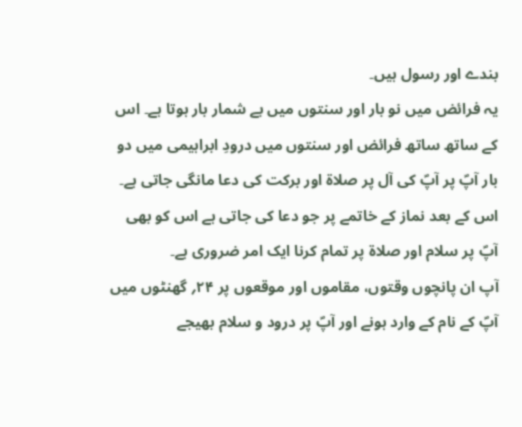بندے اور رسول ہیں۔
یہ فرائض میں نو بار اور سنتوں میں بے شمار بار ہوتا ہے۔ اس کے ساتھ ساتھ فرائض اور سنتوں میں درودِ ابراہیمی میں دو بار آپؐ پر آپؐ کی آل پر صلاۃ اور برکت کی دعا مانگی جاتی ہے۔ اس کے بعد نماز کے خاتمے پر جو دعا کی جاتی ہے اس کو بھی آپؐ پر سلام اور صلاۃ پر تمام کرنا ایک امر ضروری ہے۔
آپ ان پانچوں وقتوں، مقاموں اور موقعوں پر ۲۴؍ گھنٹوں میں آپؐ کے نام کے وارد ہونے اور آپؐ پر درود و سلام بھیجے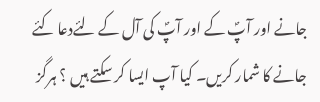جانے اور آپؐ کے اور آپؐ کی آل کے لئےدعا کئے جانے کا شمار کریں۔ کیا آپ ایسا کر سکتے ہیں ؟ ہرگز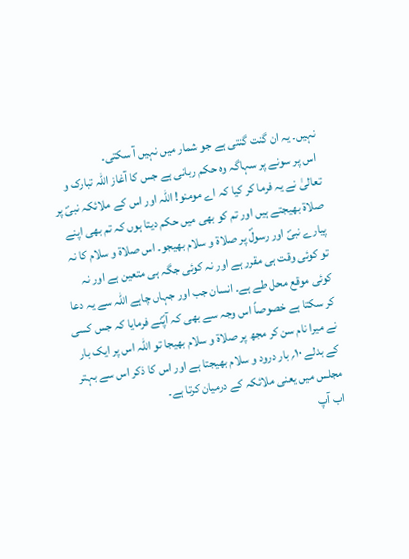نہیں۔ یہ ان گنت گنتی ہے جو شمار میں نہیں آ سکتی۔
 اس پر سونے پر سہاگہ وہ حکم ربانی ہے جس کا آغاز اللہ تبارک و تعالیٰ نے یہ فرما کر کیا کہ اے مومنو! اللہ اور اس کے ملائکہ نبیؐ پر صلاۃ بھیجتے ہیں اور تم کو بھی میں حکم دیتا ہوں کہ تم بھی اپنے پیارے نبیؐ اور رسولؐ پر صلاۃ و سلام بھیجو۔ اس صلاۃ و سلام کا نہ تو کوئی وقت ہی مقرر ہے اور نہ کوئی جگہ ہی متعین ہے اور نہ کوئی موقع محل طے ہے۔ انسان جب اور جہاں چاہے اللہ سے یہ دعا کر سکتا ہے خصوصاً اس وجہ سے بھی کہ آپؐنے فرمایا کہ جس کسی نے میرا نام سن کر مجھ پر صلاۃ و سلام بھیجا تو اللہ اس پر ایک بار کے بدلے ۱۰؍ بار درود و سلام بھیجتا ہے اور اس کا ذکر اس سے بہتر مجلس میں یعنی ملائکہ کے درمیان کرتا ہے۔
اب آپ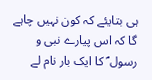ہی بتایئے کہ کون نہیں چاہے گا کہ اس پیارے نبی و رسول ؐ کا ایک بار نام لے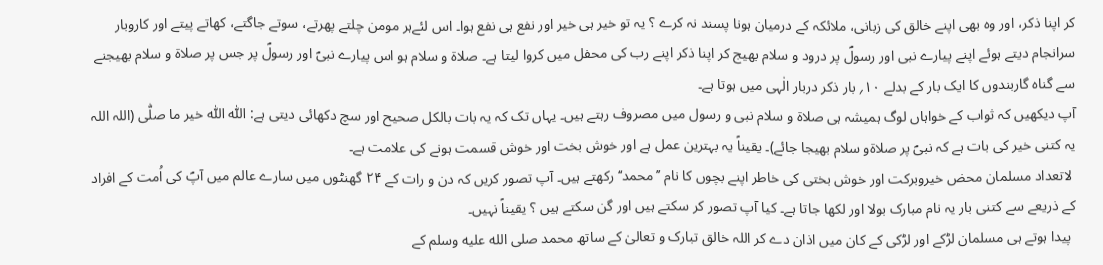کر اپنا ذکر، اور وہ بھی اپنے خالق کی زبانی، ملائکہ کے درمیان ہونا پسند نہ کرے ؟ یہ تو خیر ہی خیر اور نفع ہی نفع ہوا۔ اس لئےہر مومن چلتے پھرتے، سوتے جاگتے، کھاتے پیتے اور کاروبار سرانجام دیتے ہوئے اپنے پیارے نبی اور رسولؐ پر درود و سلام بھیج کر اپنا ذکر اپنے رب کی محفل میں کروا لیتا ہے۔ صلاۃ و سلام ہو اس پیارے نبیؐ اور رسولؐ پر جس پر صلاۃ و سلام بھیجنے سے گناہ گاربندوں کا ایک بار کے بدلے ۱۰؍ بار ذکر دربار الٰہی میں ہوتا ہے۔
آپ دیکھیں کہ ثواب کے خواہاں لوگ ہمیشہ ہی صلاۃ و سلام نبی و رسول میں مصروف رہتے ہیں۔ یہاں تک کہ یہ بات بالکل صحیح اور سچ دکھائی دیتی ہے: اللّٰہ اللّٰہ خیر ما صلّٰی (اللہ اللہ یہ کتنی خیر کی بات ہے کہ نبیؐ پر صلاۃو سلام بھیجا جائے)۔ یقیناً یہ بہترین عمل ہے اور خوش بخت اور خوش قسمت ہونے کی علامت ہے۔
 لاتعداد مسلمان محض خیروبرکت اور خوش بختی کی خاطر اپنے بچوں کا نام ’’محمد‘‘ رکھتے ہیں۔ آپ تصور کریں کہ دن و رات کے ۲۴ گھنٹوں میں سارے عالم میں آپؐ کی اُمت کے افراد کے ذریعے سے کتنی بار یہ نام مبارک بولا اور لکھا جاتا ہے۔ کیا آپ تصور کر سکتے ہیں اور گن سکتے ہیں ؟ یقیناً نہیں۔
 پیدا ہوتے ہی مسلمان لڑکے اور لڑکی کے کان میں اذان دے کر اللہ خالق تبارک و تعالیٰ کے ساتھ محمد صلى الله عليه وسلم کے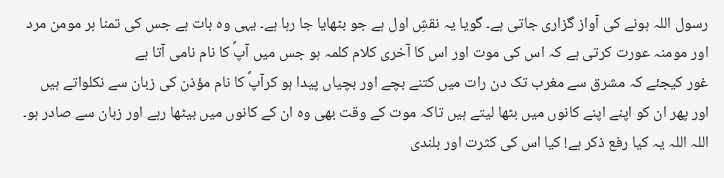رسول اللہ ہونے کی آواز گزاری جاتی ہے۔ گویا یہ نقشِ اول ہے جو بٹھایا جا رہا ہے۔ یہی وہ بات ہے جس کی تمنا ہر مومن مرد اور مومنہ عورت کرتی ہے کہ اس کی موت اور اس کا آخری کلام کلمہ ہو جس میں آپؐ کا نام نامی آتا ہے
غور کیجئے کہ مشرق سے مغرب تک دن رات میں کتنے بچے اور بچیاں پیدا ہو کرآپؐ کا نام مؤذن کی زبان سے نکلواتے ہیں اور پھر ان کو اپنے اپنے کانوں میں بٹھا لیتے ہیں تاکہ موت کے وقت بھی وہ ان کے کانوں میں بیٹھا رہے اور زبان سے صادر ہو۔
اللہ اللہ یہ کیا رفع ذکر ہے! کیا اس کی کثرت اور بلندی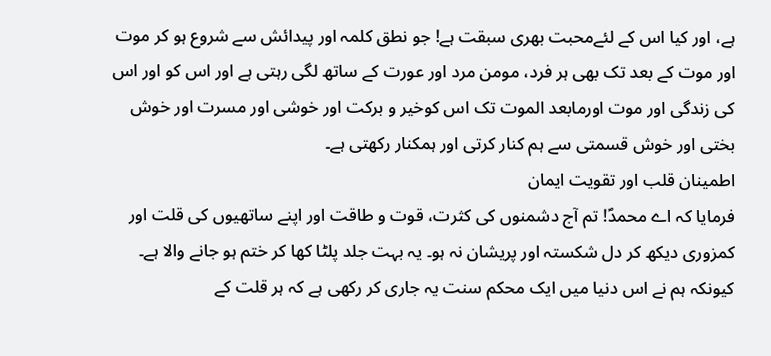ہے، اور کیا اس کے لئےمحبت بھری سبقت ہے! جو نطق کلمہ اور پیدائش سے شروع ہو کر موت اور موت کے بعد تک بھی ہر فرد، مومن مرد اور عورت کے ساتھ لگی رہتی ہے اور اس کو اور اس کی زندگی اور موت اورمابعد الموت تک اس کوخیر و برکت اور خوشی اور مسرت اور خوش بختی اور خوش قسمتی سے ہم کنار کرتی اور ہمکنار رکھتی ہے۔
اطمینان قلب اور تقویت ایمان
فرمایا کہ اے محمدؐ! تم آج دشمنوں کی کثرت، قوت و طاقت اور اپنے ساتھیوں کی قلت اور کمزوری دیکھ کر دل شکستہ اور پریشان نہ ہو۔ یہ بہت جلد پلٹا کھا کر ختم ہو جانے والا ہے۔ کیونکہ ہم نے اس دنیا میں ایک محکم سنت یہ جاری کر رکھی ہے کہ ہر قلت کے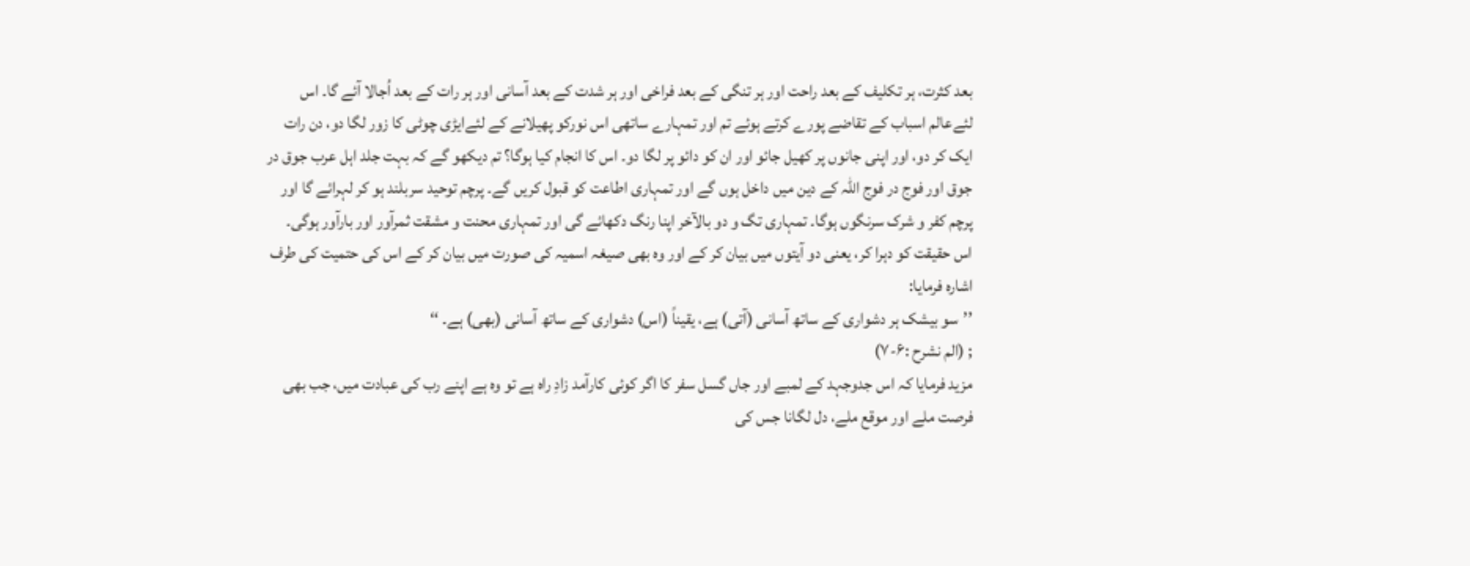بعد کثرت، ہر تکلیف کے بعد راحت اور ہر تنگی کے بعد فراخی اور ہر شدت کے بعد آسانی اور ہر رات کے بعد اُجالا آئے گا۔ اس لئےعالم اسباب کے تقاضے پورے کرتے ہوئے تم اور تمہارے ساتھی اس نورکو پھیلانے کے لئےایڑی چوٹی کا زور لگا دو، دن رات ایک کر دو، اور اپنی جانوں پر کھیل جائو اور ان کو دائو پر لگا دو۔ اس کا انجام کیا ہوگا؟ تم دیکھو گے کہ بہت جلد اہل عرب جوق در جوق اور فوج در فوج اللہ کے دین میں داخل ہوں گے اور تمہاری اطاعت کو قبول کریں گے۔ پرچم توحید سربلند ہو کر لہرائے گا اور پرچم کفر و شرک سرنگوں ہوگا۔ تمہاری تگ و دو بالآخر اپنا رنگ دکھائے گی اور تمہاری محنت و مشقت ثمرآور اور بارآور ہوگی۔
اس حقیقت کو دہرا کر، یعنی دو آیتوں میں بیان کر کے اور وہ بھی صیغہ اسمیہ کی صورت میں بیان کر کے اس کی حتمیت کی طرف اشارہ فرمایا:
’’سو بیشک ہر دشواری کے ساتھ آسانی (آتی) ہے، یقیناً (اس) دشواری کے ساتھ آسانی (بھی) ہے۔ ‘‘
; (الم نشرح :۶-۷)
مزید فرمایا کہ اس جدوجہد کے لمبے اور جاں گسل سفر کا اگر کوئی کارآمد زادِ راہ ہے تو وہ ہے اپنے رب کی عبادت میں، جب بھی فرصت ملے اور موقع ملے، دل لگانا جس کی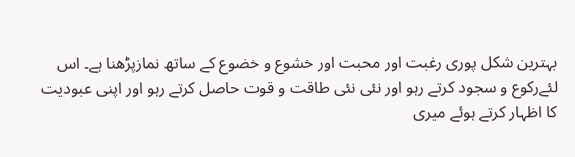بہترین شکل پوری رغبت اور محبت اور خشوع و خضوع کے ساتھ نمازپڑھنا ہے۔ اس لئےرکوع و سجود کرتے رہو اور نئی نئی طاقت و قوت حاصل کرتے رہو اور اپنی عبودیت کا اظہار کرتے ہوئے میری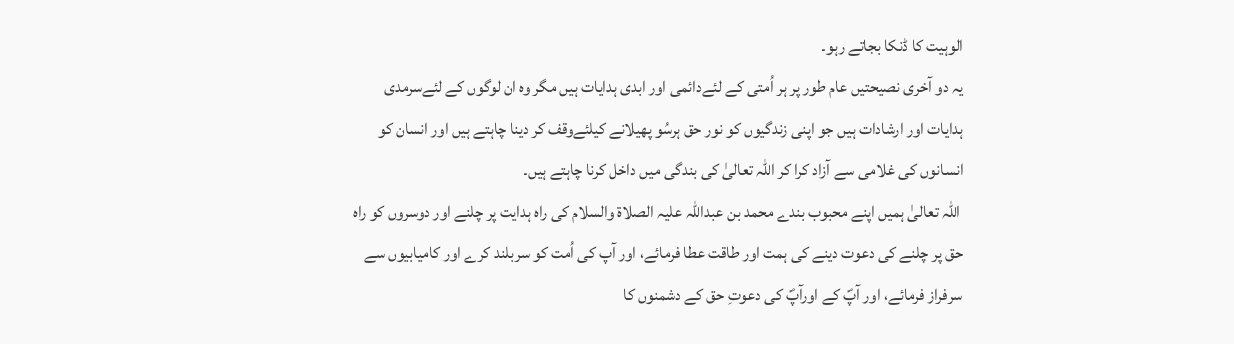الوہیت کا ڈنکا بجاتے رہو۔
یہ دو آخری نصیحتیں عام طور پر ہر اُمتی کے لئےدائمی اور ابدی ہدایات ہیں مگر وہ ان لوگوں کے لئےسرمدی ہدایات اور ارشادات ہیں جو اپنی زندگیوں کو نور حق ہرسُو پھیلانے کیلئےوقف کر دینا چاہتے ہیں اور انسان کو انسانوں کی غلامی سے آزاد کرا کر اللہ تعالیٰ کی بندگی میں داخل کرنا چاہتے ہیں۔
 اللہ تعالیٰ ہمیں اپنے محبوب بندے محمد بن عبداللہ علیہ الصلاۃ والسلام کی راہ ہدایت پر چلنے اور دوسروں کو راہ حق پر چلنے کی دعوت دینے کی ہمت اور طاقت عطا فرمائے، اور آپ کی اُمت کو سربلند کرے اور کامیابیوں سے سرفراز فرمائے، اور آپؐ کے اورآپؐ کی دعوتِ حق کے دشمنوں کا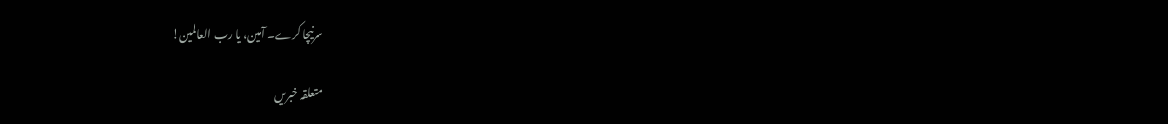سرنیچا کرے۔ آمین، یا رب العالمین!

متعلقہ خبریں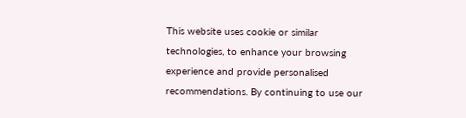This website uses cookie or similar technologies, to enhance your browsing experience and provide personalised recommendations. By continuing to use our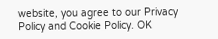website, you agree to our Privacy Policy and Cookie Policy. OK